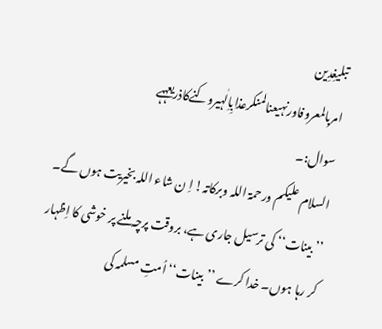تبلیغِدِین
امربالمعروفاورنہیعنالمنکرعذابِاِلٰہیروکنےکاذریعہہے
سوال:۔
السلام علیکم ورحمۃ اللہ وبرکاتہ! اِ ن شاء اللہ بخیریت ہوں گے۔ ’’بینات‘‘ کی ترسیل جاری ہے، بروقت پرچہ ملنے پر خوشی کا اِظہار کر رہا ہوں۔ خدا کرے ’’بینات‘‘ اُمتِ مسلمہ کی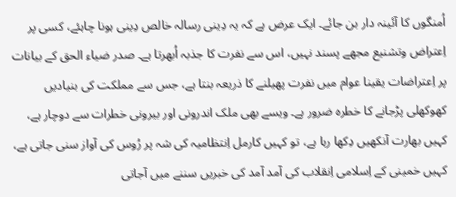اُمنگوں کا آئینہ دار بن جائے۔ ایک عرض ہے کہ یہ دِینی رسالہ خالص دِینی ہونا چاہئے، کسی پر اِعتراض وتشنیع مجھے پسند نہیں، اس سے نفرت کا جذبہ اُبھرتا ہے۔ صدر ضیاء الحق کے بیانات پر اِعتراضات یقینا عوام میں نفرت پھیلنے کا ذریعہ بنتا ہے، جس سے مملکت کی بنیادیں کھوکھلی پڑجانے کا خطرہ ضرور ہے۔ ویسے بھی ملک اندرونی اور بیرونی خطرات سے دوچار ہے، کہیں بھارت آنکھیں دِکھا رہا ہے، تو کہیں کارمل اِنتظامیہ کی شہ پر رُوس کی آواز سنی جاتی ہے، کہیں خمینی کے اِسلامی اِنقلاب کی آمد آمد کی خبریں سننے میں آجاتی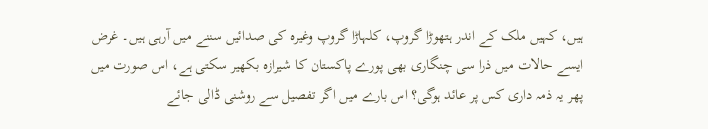ہیں، کہیں ملک کے اندر ہتھوڑا گروپ، کلہاڑا گروپ وغیرہ کی صدائیں سننے میں آرہی ہیں۔ غرض ایسے حالات میں ذرا سی چنگاری بھی پورے پاکستان کا شیرازہ بکھیر سکتی ہے، اس صورت میں پھر یہ ذمہ داری کس پر عائد ہوگی؟ اس بارے میں اگر تفصیل سے روشنی ڈالی جائے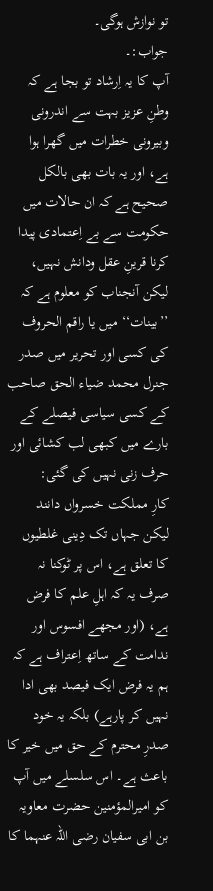تو نوازش ہوگی۔
جواب:۔
آپ کا یہ اِرشاد تو بجا ہے کہ وطنِ عزیز بہت سے اندرونی وبیرونی خطرات میں گھرا ہوا ہے، اور یہ بات بھی بالکل صحیح ہے کہ ان حالات میں حکومت سے بے اِعتمادی پیدا کرنا قرینِ عقل ودانش نہیں، لیکن آنجناب کو معلوم ہے کہ ’’بینات‘‘ میں یا راقم الحروف کی کسی اور تحریر میں صدر جنرل محمد ضیاء الحق صاحب کے کسی سیاسی فیصلے کے بارے میں کبھی لب کشائی اور حرف زنی نہیں کی گئی:
کارِ مملکت خسرواں دانند
لیکن جہاں تک دِینی غلطیوں کا تعلق ہے، اس پر ٹوکنا نہ صرف یہ کہ اہلِ علم کا فرض ہے، (اور مجھے افسوس اور ندامت کے ساتھ اِعتراف ہے کہ ہم یہ فرض ایک فیصد بھی ادا نہیں کر پارہے) بلکہ یہ خود صدرِ محترم کے حق میں خیر کا باعث ہے۔ اس سلسلے میں آپ کو امیرالمؤمنین حضرت معاویہ بن ابی سفیان رضی اللہ عنہما کا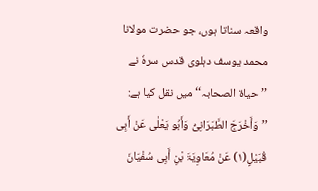واقعہ سناتا ہوں، جو حضرت مولانا محمد یوسف دہلوی قدس سرہٗ نے ’’حیاۃ الصحابہ‘‘ میں نقل کیا ہے:
’’وَأَخْرَجَ الطَّبَرَانِیُّ وَأَبُو یَعْلٰی عَنْ أَبِی قُبَیْلٍ(۱) عَنْ مُعَاوِیَۃَ بْنِ أَبِی سُفْیَانَ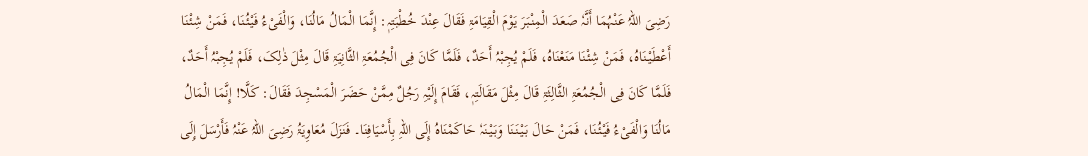رَضِیَ اللہُ عَنْہُمَا أَنَّہٗ صَعَدَ الْمِنْبَرَ یَوْمَ الْقِیَامَۃِ فَقَالَ عِنْدَ خُطْبَتِہٖ: إِنَّمَا الْمَالُ مَالُنَا، وَالْفَیْءُ فَیْئُنَا، فَمَنْ شِئْنَا أَعْطَیْنَاہُ، فَمَنْ شِئْنَا مَنَعْنَاہُ، فَلَمْ یُجِبْہُ أَحَدٌ، فَلَمَّا کَانَ فِی الْجُمُعَۃِ الثَّانِیَۃِ قَالَ مِثْلَ ذٰلِکَ، فَلَمْ یُجِبْہُ أَحَدٌ، فَلَمَّا کَانَ فِی الْجُمُعَۃِ الثَّالِثَۃِ قَالَ مِثْلَ مَقَالَتِہٖ، فَقَامَ إِلَیْہِ رَجُلٌ مِمَّنْ حَضَرَ الْمَسْجِدَ فَقَالَ: کَلَّا! إِنَّمَا الْمَالُ مَالُنَا وَالْفَیْءُ فَیْئُنَا، فَمَنْ حَالَ بَیْنَنَا وَبَیْنَہٗ حَاکَمْنَاہُ إِلَی اللہِ بِأَسْیَافِنَا۔ فَنَزَلَ مُعَاوِیَۃُ رَضِیَ اللہُ عَنْہُ فَأَرْسَلَ إِلَی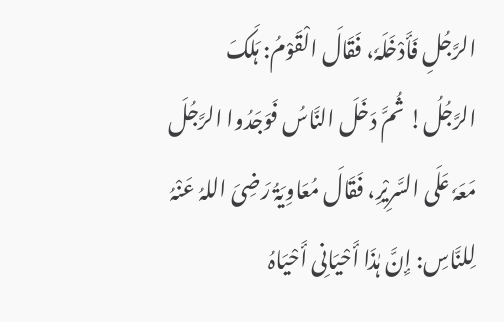الرَّجُلِ فَأَدْخَلَہٗ، فَقَالَ الْقَوْمُ: ہَلَکَ الرَّجُلُ! ثُمَّ دَخَلَ النَّاسُ فَوَجَدُوا الرَّجُلَ مَعَہٗ عَلَی السَّرِیْرِ، فَقَالَ مُعَاوِیَۃُ رَضِیَ اللہُ عَنْہُ لِلنَّاسِ: إِنَّ ہٰذَا أَحْیَانِی أَحْیَاہُ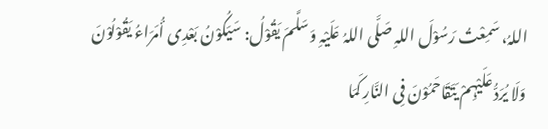اللہُ، سَمِعْتُ رَسُوْلَ اللہِ صَلَّی اللہُ عَلَیْہِ وَسَلَّمَ یَقُوْلُ: سَیَکُوْنُ بَعْدِی أُمَرَاءُ یَقُوْلُوْنَ وَلَا یُرَدُّ عَلَیْہِمْ یَتَقَاحَمُوْنَ فِی النَّارِ کَمَا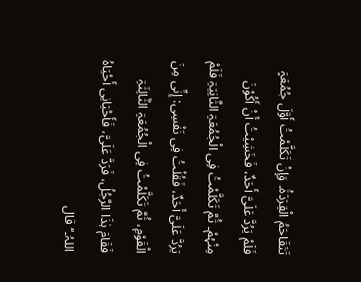تَتَقَاحَمُ الْقِرَدَۃُ۔ وَإِنْ تَکَلَّمْتُ أَوَّلَ جُمُعَۃٍ فَلَمْ یَرُدَّ عَلَیَّ أَحَدٌ، فَخَشِیْتُ أَنْ أَکُوْنَ مِنْہُمْ۔ ثُمَّ تَکَلَّمْتُ فِی الْجُمُعَۃِ الثَّانِیَۃِ فَلَمْ یَرُدَّ عَلَیَّ أَحَدٌ، فَقُلْتُ فِی نَفْسِی: إِنِّی مِنَ الْقَوْمِ، ثُمَّ تَکَلَّمْتُ فِی الْجُمُعَۃِ الثَّالِثَۃِ فَقَامَ ہٰذَا الرَّجُلُ، فَرَدَّ عَلَیَّ، فَأَحْیَانِی أَحْیَاہُ اللہُ۔‘‘ قال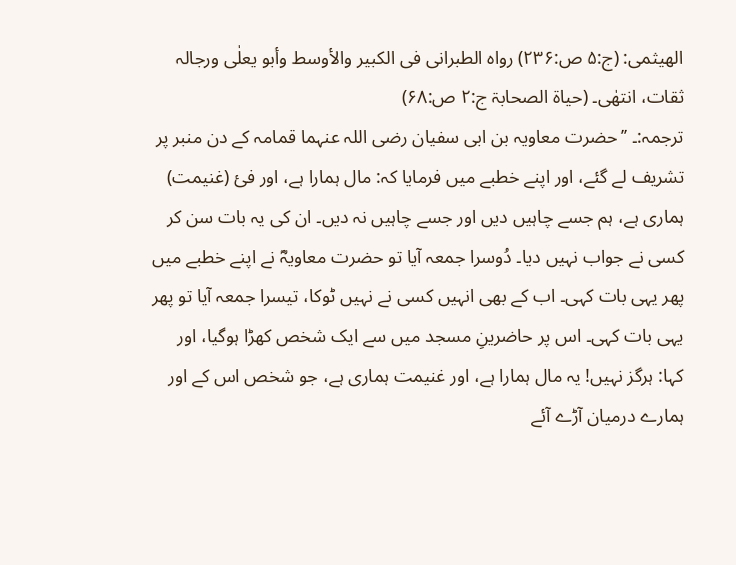الھیثمی: (ج:۵ ص:۲۳۶) رواہ الطبرانی فی الکبیر والأوسط وأبو یعلٰی ورجالہ ثقات، انتھٰی۔ (حیاۃ الصحابۃ ج:۲ ص:۶۸)
ترجمہ:۔ ’’حضرت معاویہ بن ابی سفیان رضی اللہ عنہما قمامہ کے دن منبر پر تشریف لے گئے، اور اپنے خطبے میں فرمایا کہ: مال ہمارا ہے، اور فیٔ (غنیمت) ہماری ہے، ہم جسے چاہیں دیں اور جسے چاہیں نہ دیں۔ ان کی یہ بات سن کر کسی نے جواب نہیں دیا۔ دُوسرا جمعہ آیا تو حضرت معاویہؓ نے اپنے خطبے میں پھر یہی بات کہی۔ اب کے بھی انہیں کسی نے نہیں ٹوکا، تیسرا جمعہ آیا تو پھر یہی بات کہی۔ اس پر حاضرینِ مسجد میں سے ایک شخص کھڑا ہوگیا، اور کہا: ہرگز نہیں! یہ مال ہمارا ہے، اور غنیمت ہماری ہے، جو شخص اس کے اور ہمارے درمیان آڑے آئے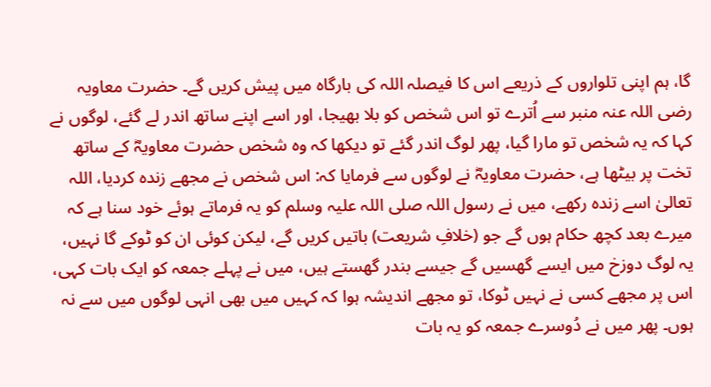گا، ہم اپنی تلواروں کے ذریعے اس کا فیصلہ اللہ کی بارگاہ میں پیش کریں گے۔ حضرت معاویہ رضی اللہ عنہ منبر سے اُترے تو اس شخص کو بلا بھیجا، اور اسے اپنے ساتھ اندر لے گئے، لوگوں نے کہا کہ یہ شخص تو مارا گیا، پھر لوگ اندر گئے تو دیکھا کہ وہ شخص حضرت معاویہؓ کے ساتھ تخت پر بیٹھا ہے، حضرت معاویہؓ نے لوگوں سے فرمایا کہ: اس شخص نے مجھے زندہ کردیا، اللہ تعالیٰ اسے زندہ رکھے، میں نے رسول اللہ صلی اللہ علیہ وسلم کو یہ فرماتے ہوئے خود سنا ہے کہ میرے بعد کچھ حکام ہوں گے جو (خلافِ شریعت) باتیں کریں گے، لیکن کوئی ان کو ٹوکے گا نہیں، یہ لوگ دوزخ میں ایسے گھسیں گے جیسے بندر گھستے ہیں، میں نے پہلے جمعہ کو ایک بات کہی، اس پر مجھے کسی نے نہیں ٹوکا، تو مجھے اندیشہ ہوا کہ کہیں میں بھی انہی لوگوں میں سے نہ ہوں۔ پھر میں نے دُوسرے جمعہ کو یہ بات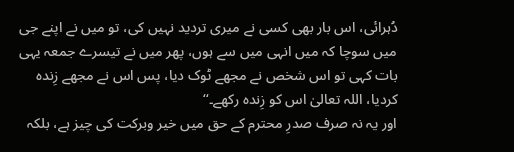دُہرائی، اس بار بھی کسی نے میری تردید نہیں کی، تو میں نے اپنے جی میں سوچا کہ میں انہی میں سے ہوں، پھر میں نے تیسرے جمعہ یہی بات کہی تو اس شخص نے مجھے ٹوک دیا، پس اس نے مجھے زِندہ کردیا، اللہ تعالیٰ اس کو زِندہ رکھے۔‘‘
اور یہ نہ صرف صدرِ محترم کے حق میں خیر وبرکت کی چیز ہے، بلکہ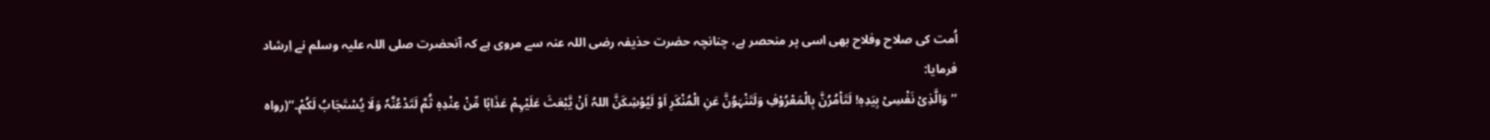اُمت کی صلاح وفلاح بھی اسی پر منحصر ہے، چنانچہ حضرت حذیفہ رضی اللہ عنہ سے مروی ہے کہ آنحضرت صلی اللہ علیہ وسلم نے اِرشاد فرمایا:
’’وَالَّذِیْ نَفْسِیْ بِیَدِہٖ! لَتَاْمُرُنَّ بِالْمَعْرُوْفِ وَلَتَنْہَوُنَّ عَنِ الْمُنْکَرِ اَوْ لَیُوْشِکَنَّ اللہُ اَنْ یَّبْعَثَ عَلَیْہِمْ عَذَابًا مِّنْ عِنْدِہٖ ثُمَّ لَتَدْعُنَّہٗ وَلَا یُسْتَجَابُ لَکُمْ۔‘‘(رواہ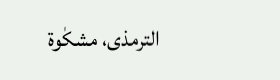الترمذی، مشکٰوۃ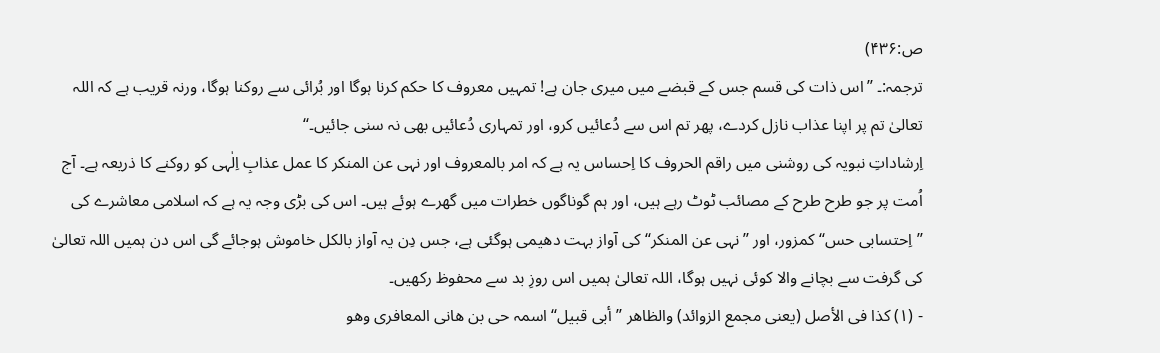ص:۴۳۶)
ترجمہ:۔ ’’اس ذات کی قسم جس کے قبضے میں میری جان ہے! تمہیں معروف کا حکم کرنا ہوگا اور بُرائی سے روکنا ہوگا، ورنہ قریب ہے کہ اللہ تعالیٰ تم پر اپنا عذاب نازل کردے، پھر تم اس سے دُعائیں کرو، اور تمہاری دُعائیں بھی نہ سنی جائیں۔‘‘
اِرشاداتِ نبویہ کی روشنی میں راقم الحروف کا اِحساس یہ ہے کہ امر بالمعروف اور نہی عن المنکر کا عمل عذابِ اِلٰہی کو روکنے کا ذریعہ ہے۔ آج اُمت پر جو طرح طرح کے مصائب ٹوٹ رہے ہیں، اور ہم گوناگوں خطرات میں گھرے ہوئے ہیں۔ اس کی بڑی وجہ یہ ہے کہ اسلامی معاشرے کی ’’اِحتسابی حس‘‘ کمزور، اور ’’نہی عن المنکر‘‘ کی آواز بہت دھیمی ہوگئی ہے، جس دِن یہ آواز بالکل خاموش ہوجائے گی اس دن ہمیں اللہ تعالیٰ کی گرفت سے بچانے والا کوئی نہیں ہوگا، اللہ تعالیٰ ہمیں اس روزِ بد سے محفوظ رکھیں۔
- (۱) کذا فی الأصل (یعنی مجمع الزوائد) والظاھر ’’أبی قبیل‘‘ اسمہ حی بن ھانی المعافری وھو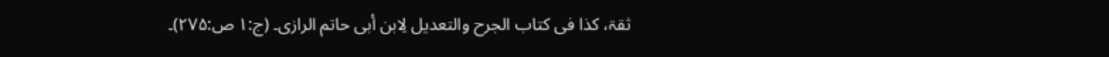ثقۃ، کذا فی کتاب الجرح والتعدیل لِابن أبی حاتم الرازی۔ (ج:۱ ص:۲۷۵)۔